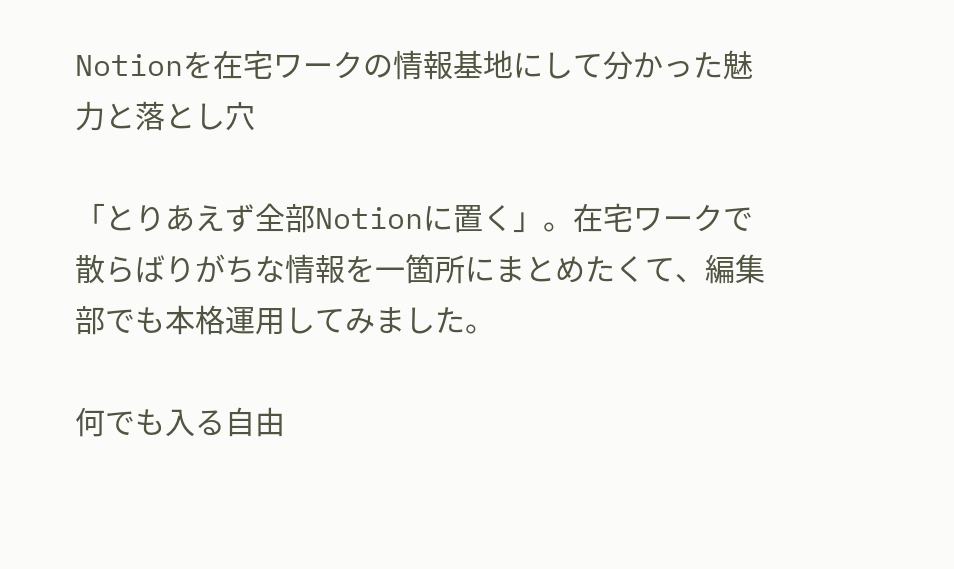Notionを在宅ワークの情報基地にして分かった魅力と落とし穴

「とりあえず全部Notionに置く」。在宅ワークで散らばりがちな情報を一箇所にまとめたくて、編集部でも本格運用してみました。

何でも入る自由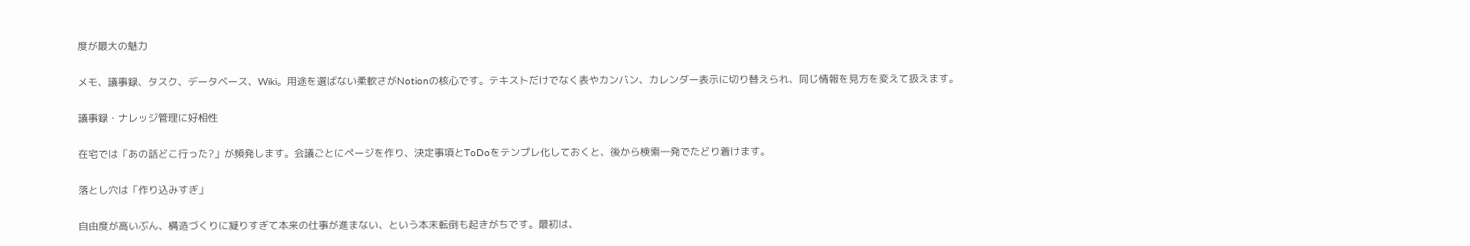度が最大の魅力

メモ、議事録、タスク、データベース、Wiki。用途を選ばない柔軟さがNotionの核心です。テキストだけでなく表やカンバン、カレンダー表示に切り替えられ、同じ情報を見方を変えて扱えます。

議事録・ナレッジ管理に好相性

在宅では「あの話どこ行った?」が頻発します。会議ごとにページを作り、決定事項とToDoをテンプレ化しておくと、後から検索一発でたどり着けます。

落とし穴は「作り込みすぎ」

自由度が高いぶん、構造づくりに凝りすぎて本来の仕事が進まない、という本末転倒も起きがちです。最初は、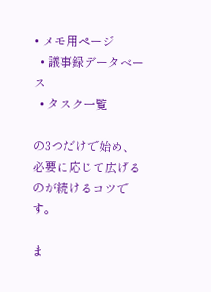• メモ用ページ
  • 議事録データベース
  • タスク一覧

の3つだけで始め、必要に応じて広げるのが続けるコツです。

ま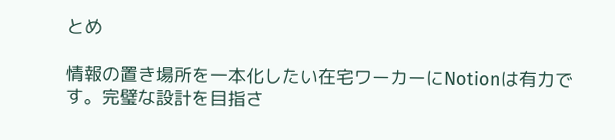とめ

情報の置き場所を一本化したい在宅ワーカーにNotionは有力です。完璧な設計を目指さ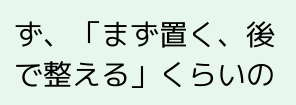ず、「まず置く、後で整える」くらいの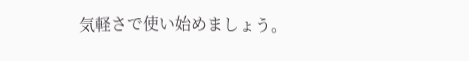気軽さで使い始めましょう。